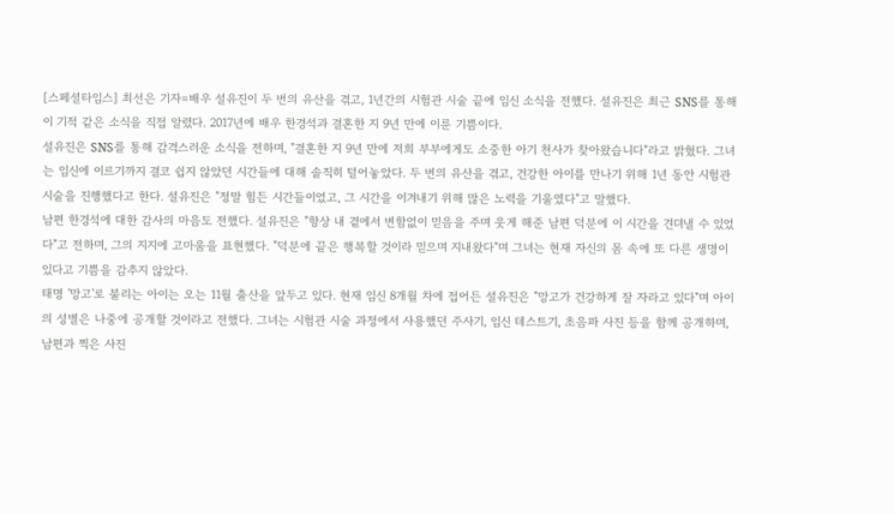[스페셜타임스] 최선은 기자=배우 설유진이 두 번의 유산을 겪고, 1년간의 시험관 시술 끝에 임신 소식을 전했다. 설유진은 최근 SNS를 통해 이 기적 같은 소식을 직접 알렸다. 2017년에 배우 한경석과 결혼한 지 9년 만에 이룬 기쁨이다.
설유진은 SNS를 통해 감격스러운 소식을 전하며, "결혼한 지 9년 만에 저희 부부에게도 소중한 아기 천사가 찾아왔습니다"라고 밝혔다. 그녀는 임신에 이르기까지 결코 쉽지 않았던 시간들에 대해 솔직히 털어놓았다. 두 번의 유산을 겪고, 건강한 아이를 만나기 위해 1년 동안 시험관 시술을 진행했다고 한다. 설유진은 "정말 힘든 시간들이었고, 그 시간을 이겨내기 위해 많은 노력을 기울였다"고 말했다.
남편 한경석에 대한 감사의 마음도 전했다. 설유진은 "항상 내 곁에서 변함없이 믿음을 주며 웃게 해준 남편 덕분에 이 시간을 견뎌낼 수 있었다"고 전하며, 그의 지지에 고마움을 표현했다. "덕분에 끝은 행복할 것이라 믿으며 지내왔다"며 그녀는 현재 자신의 몸 속에 또 다른 생명이 있다고 기쁨을 감추지 않았다.
태명 '망고'로 불리는 아이는 오는 11월 출산을 앞두고 있다. 현재 임신 8개월 차에 접어든 설유진은 "망고가 건강하게 잘 자라고 있다"며 아이의 성별은 나중에 공개할 것이라고 전했다. 그녀는 시험관 시술 과정에서 사용했던 주사기, 임신 테스트기, 초음파 사진 등을 함께 공개하며, 남편과 찍은 사진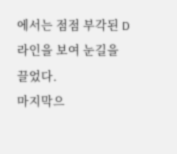에서는 점점 부각된 D라인을 보여 눈길을 끌었다.
마지막으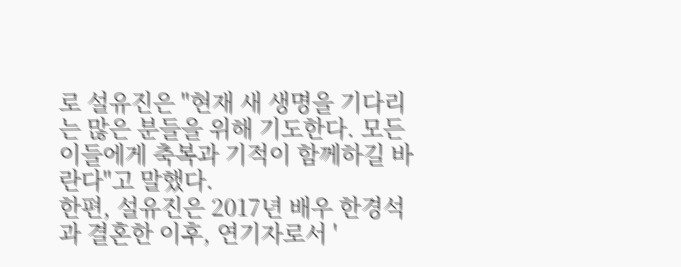로 설유진은 "현재 새 생명을 기다리는 많은 분들을 위해 기도한다. 모든 이들에게 축복과 기적이 함께하길 바란다"고 말했다.
한편, 설유진은 2017년 배우 한경석과 결혼한 이후, 연기자로서 '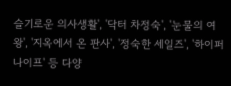슬기로운 의사생활', '닥터 차정숙', '눈물의 여왕', '지옥에서 온 판사', '정숙한 세일즈', '하이퍼 나이프' 등 다양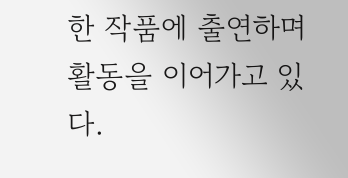한 작품에 출연하며 활동을 이어가고 있다.